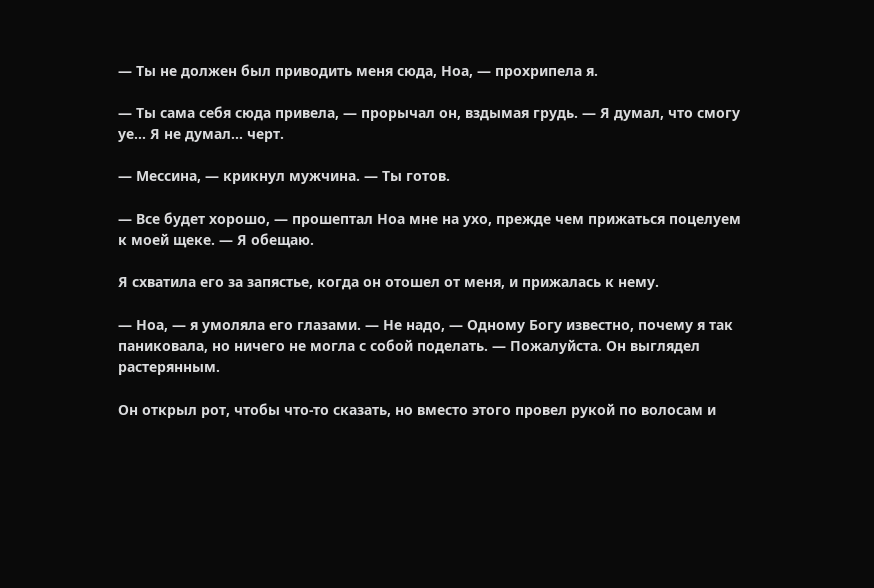— Ты не должен был приводить меня сюда, Ноа, — прохрипела я.

— Ты сама себя сюда привела, — прорычал он, вздымая грудь. — Я думал, что смогу уе... Я не думал... черт.

— Мессина, — крикнул мужчина. — Ты готов.

— Все будет хорошо, — прошептал Ноа мне на ухо, прежде чем прижаться поцелуем к моей щеке. — Я обещаю.

Я схватила его за запястье, когда он отошел от меня, и прижалась к нему.

— Ноа, — я умоляла его глазами. — Не надо, — Одному Богу известно, почему я так паниковала, но ничего не могла с собой поделать. — Пожалуйста. Он выглядел растерянным.

Он открыл рот, чтобы что-то сказать, но вместо этого провел рукой по волосам и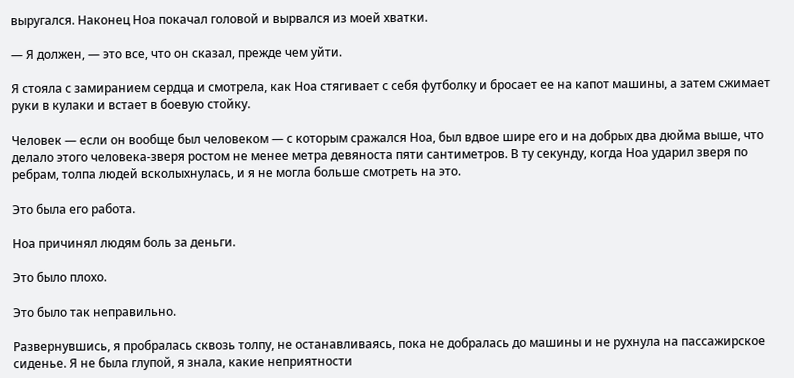выругался. Наконец Ноа покачал головой и вырвался из моей хватки.

— Я должен, — это все, что он сказал, прежде чем уйти.

Я стояла с замиранием сердца и смотрела, как Ноа стягивает с себя футболку и бросает ее на капот машины, а затем сжимает руки в кулаки и встает в боевую стойку.

Человек — если он вообще был человеком — с которым сражался Ноа, был вдвое шире его и на добрых два дюйма выше, что делало этого человека-зверя ростом не менее метра девяноста пяти сантиметров. В ту секунду, когда Ноа ударил зверя по ребрам, толпа людей всколыхнулась, и я не могла больше смотреть на это.

Это была его работа.

Ноа причинял людям боль за деньги.

Это было плохо.

Это было так неправильно.

Развернувшись, я пробралась сквозь толпу, не останавливаясь, пока не добралась до машины и не рухнула на пассажирское сиденье. Я не была глупой, я знала, какие неприятности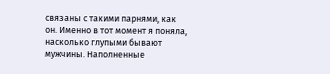связаны с такими парнями, как он. Именно в тот момент я поняла, насколько глупыми бывают мужчины. Наполненные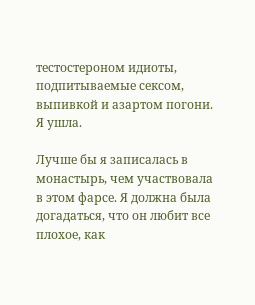тестостероном идиоты, подпитываемые сексом, выпивкой и азартом погони. Я ушла.

Лучше бы я записалась в монастырь, чем участвовала в этом фарсе. Я должна была догадаться, что он любит все плохое, как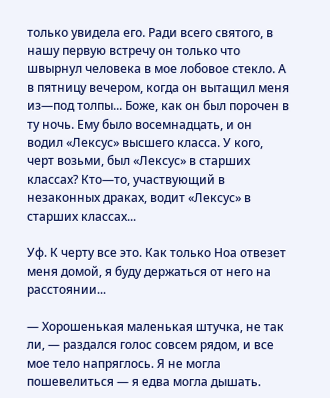только увидела его. Ради всего святого, в нашу первую встречу он только что швырнул человека в мое лобовое стекло. А в пятницу вечером, когда он вытащил меня из—под толпы... Боже, как он был порочен в ту ночь. Ему было восемнадцать, и он водил «Лексус» высшего класса. У кого, черт возьми, был «Лексус» в старших классах? Кто—то, участвующий в незаконных драках, водит «Лексус» в старших классах...

Уф. К черту все это. Как только Ноа отвезет меня домой, я буду держаться от него на расстоянии...

— Хорошенькая маленькая штучка, не так ли, — раздался голос совсем рядом, и все мое тело напряглось. Я не могла пошевелиться — я едва могла дышать.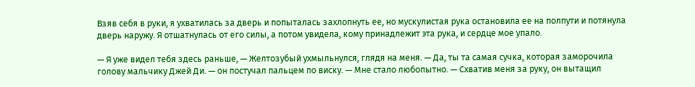Взяв себя в руки, я ухватилась за дверь и попыталась захлопнуть ее, но мускулистая рука остановила ее на полпути и потянула дверь наружу. Я отшатнулась от его силы, а потом увидела, кому принадлежит эта рука, и сердце мое упало.

— Я уже видел тебя здесь раньше, — Желтозубый ухмыльнулся, глядя на меня. — Да, ты та самая сучка, которая заморочила голову мальчику Джей Ди. — он постучал пальцем по виску. — Мне стало любопытно. — Схватив меня за руку, он вытащил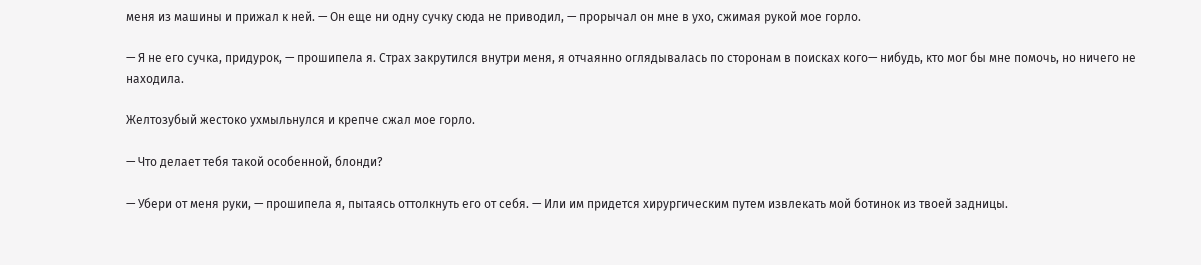меня из машины и прижал к ней. — Он еще ни одну сучку сюда не приводил, — прорычал он мне в ухо, сжимая рукой мое горло.

— Я не его сучка, придурок, — прошипела я. Страх закрутился внутри меня, я отчаянно оглядывалась по сторонам в поисках кого— нибудь, кто мог бы мне помочь, но ничего не находила.

Желтозубый жестоко ухмыльнулся и крепче сжал мое горло.

— Что делает тебя такой особенной, блонди?

— Убери от меня руки, — прошипела я, пытаясь оттолкнуть его от себя. — Или им придется хирургическим путем извлекать мой ботинок из твоей задницы.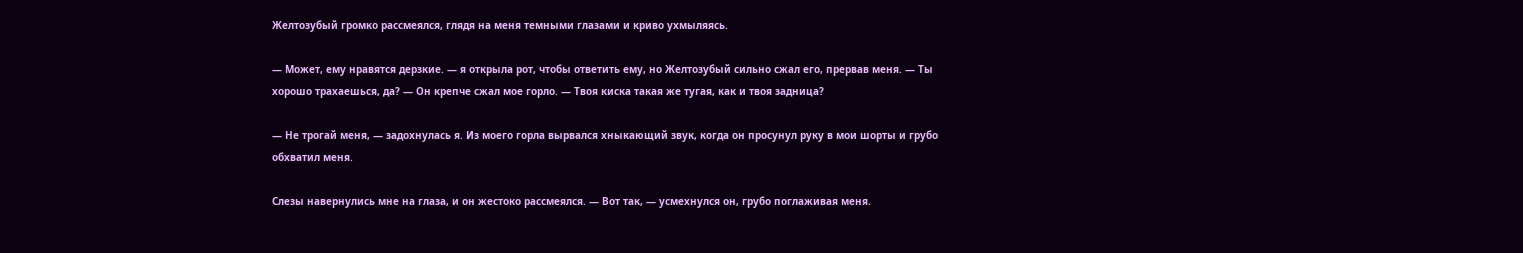Желтозубый громко рассмеялся, глядя на меня темными глазами и криво ухмыляясь.

— Может, ему нравятся дерзкие. — я открыла рот, чтобы ответить ему, но Желтозубый сильно сжал его, прервав меня. — Ты хорошо трахаешься, да? — Он крепче сжал мое горло. — Твоя киска такая же тугая, как и твоя задница?

— Не трогай меня, — задохнулась я. Из моего горла вырвался хныкающий звук, когда он просунул руку в мои шорты и грубо обхватил меня.

Слезы навернулись мне на глаза, и он жестоко рассмеялся. — Вот так, — усмехнулся он, грубо поглаживая меня.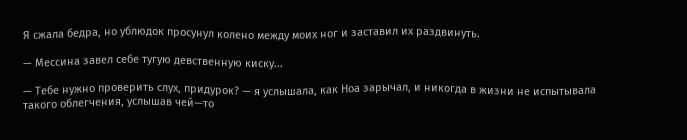Я сжала бедра, но ублюдок просунул колено между моих ног и заставил их раздвинуть.

— Мессина завел себе тугую девственную киску...

— Тебе нужно проверить слух, придурок? — я услышала, как Ноа зарычал, и никогда в жизни не испытывала такого облегчения, услышав чей—то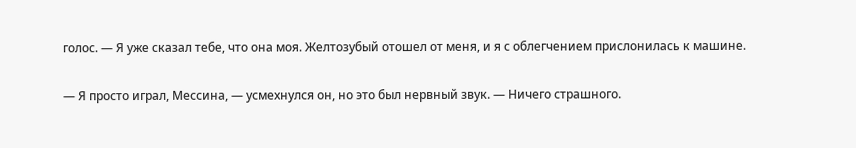голос. — Я уже сказал тебе, что она моя. Желтозубый отошел от меня, и я с облегчением прислонилась к машине.

— Я просто играл, Мессина, — усмехнулся он, но это был нервный звук. — Ничего страшного.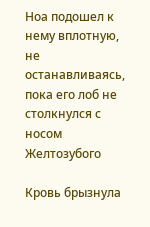Ноа подошел к нему вплотную, не останавливаясь, пока его лоб не столкнулся с носом Желтозубого

Кровь брызнула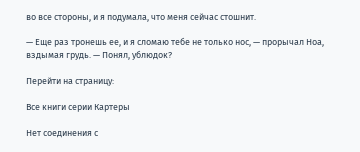во все стороны, и я подумала, что меня сейчас стошнит.

— Еще раз тронешь ее, и я сломаю тебе не только нос, — прорычал Ноа, вздымая грудь. — Понял, ублюдок?

Перейти на страницу:

Все книги серии Картеры

Нет соединения с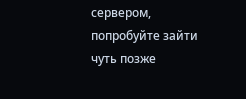сервером, попробуйте зайти чуть позже